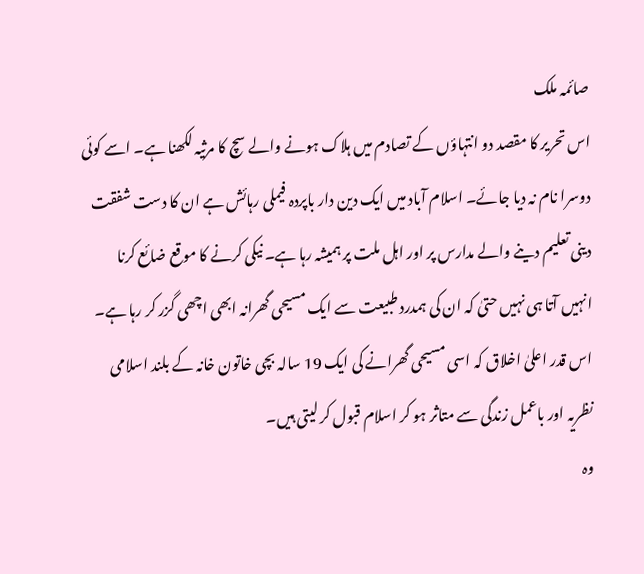صائمہ ملک
اس تحریر کا مقصد دو انتہاؤں کے تصادم میں ہلاک ہونے والے سچ کا مرثیہ لکھنا ہے۔ اسے کوئی دوسرا نام نہ دیا جائے۔ اسلام آباد میں ایک دین دار باپردہ فیملی رہائش ہے ان کا دست شفقت دینی تعلیم دینے والے مدارس پر اور اہل ملت پر ہمیشہ رہا ہے۔ نیکی کرنے کا موقع ضائع کرنا انہیں آتا ہی نہیں حتیٰ کہ ان کی ہمدرد طبیعت سے ایک مسیحی گھرانہ ابھی اچھی گزر کر رہا ہے۔ اس قدر اعلیٰ اخلاق کہ اسی مسیحی گھرانے کی ایک 19 سالہ بچی خاتون خانہ کے بلند اسلامی نظریہ اور باعمل زندگی سے متاثر ہو کر اسلام قبول کر لیتی ہیں۔
وہ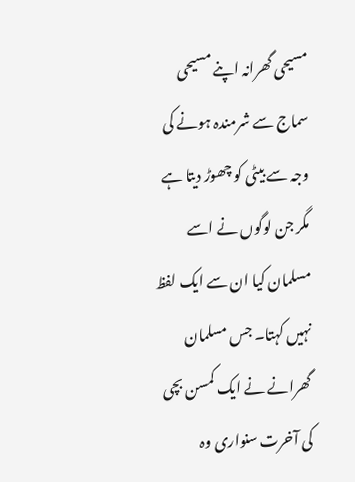مسیحی گھرانہ اپنے مسیحی سماج سے شرمندہ ہونے کی وجہ سے بیٹی کو چھوڑ دیتا ہے مگر جن لوگوں نے اسے مسلمان کیا ان سے ایک لفظ نہیں کہتا۔ جس مسلمان گھرانے نے ایک کمسن بچی کی آخرت سنواری وہ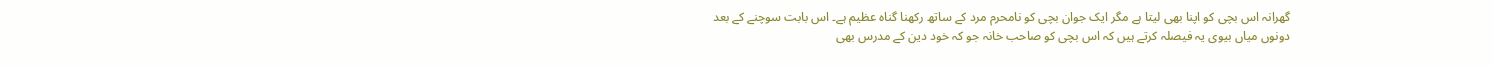گھرانہ اس بچی کو اپنا بھی لیتا ہے مگر ایک جوان بچی کو نامحرم مرد کے ساتھ رکھنا گناہ عظیم ہے۔ اس بابت سوچنے کے بعد دونوں میاں بیوی یہ فیصلہ کرتے ہیں کہ اس بچی کو صاحب خانہ جو کہ خود دین کے مدرس بھی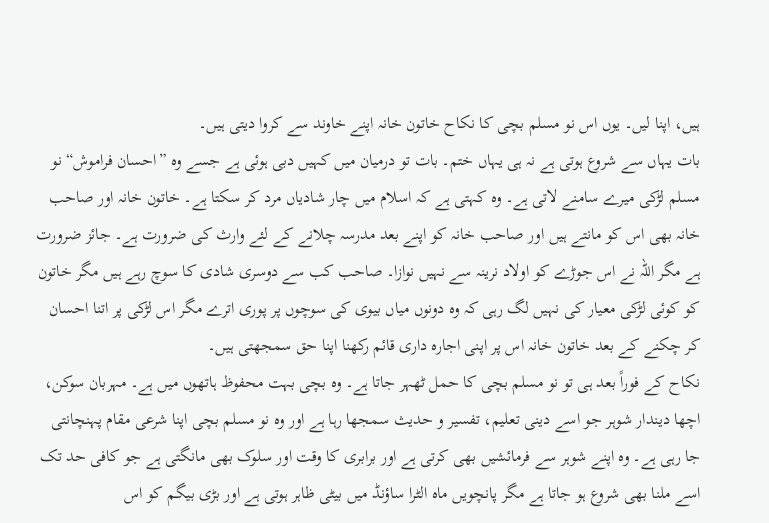ہیں، اپنا لیں۔ یوں اس نو مسلم بچی کا نکاح خاتون خانہ اپنے خاوند سے کروا دیتی ہیں۔
بات یہاں سے شروع ہوتی ہے نہ ہی یہاں ختم۔ بات تو درمیان میں کہیں دبی ہوئی ہے جسے وہ ”احسان فراموش“ نو مسلم لڑکی میرے سامنے لاتی ہے۔ وہ کہتی ہے کہ اسلام میں چار شادیاں مرد کر سکتا ہے۔ خاتون خانہ اور صاحب خانہ بھی اس کو مانتے ہیں اور صاحب خانہ کو اپنے بعد مدرسہ چلانے کے لئے وارث کی ضرورت ہے۔ جائز ضرورت ہے مگر اللہ نے اس جوڑے کو اولاد نرینہ سے نہیں نوازا۔ صاحب کب سے دوسری شادی کا سوچ رہے ہیں مگر خاتون کو کوئی لڑکی معیار کی نہیں لگ رہی کہ وہ دونوں میاں بیوی کی سوچوں پر پوری اترے مگر اس لڑکی پر اتنا احسان کر چکنے کے بعد خاتون خانہ اس پر اپنی اجارہ داری قائم رکھنا اپنا حق سمجھتی ہیں۔
نکاح کے فوراً بعد ہی تو نو مسلم بچی کا حمل ٹھہر جاتا ہے۔ وہ بچی بہت محفوظ ہاتھوں میں ہے۔ مہربان سوکن، اچھا دیندار شوہر جو اسے دینی تعلیم، تفسیر و حدیث سمجھا رہا ہے اور وہ نو مسلم بچی اپنا شرعی مقام پہنچانتی جا رہی ہے۔ وہ اپنے شوہر سے فرمائشیں بھی کرتی ہے اور برابری کا وقت اور سلوک بھی مانگتی ہے جو کافی حد تک اسے ملنا بھی شروع ہو جاتا ہے مگر پانچویں ماہ الٹرا ساؤنڈ میں بیٹی ظاہر ہوتی ہے اور بڑی بیگم کو اس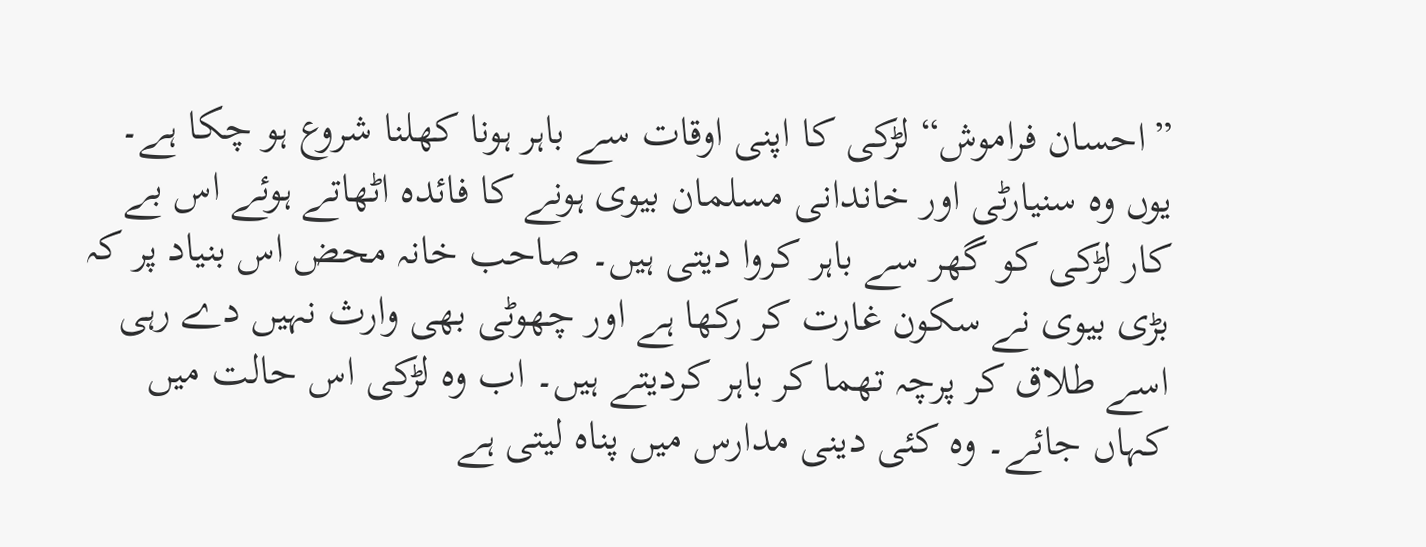”احسان فراموش“ لڑکی کا اپنی اوقات سے باہر ہونا کھلنا شروع ہو چکا ہے۔
یوں وہ سنیارٹی اور خاندانی مسلمان بیوی ہونے کا فائدہ اٹھاتے ہوئے اس بے کار لڑکی کو گھر سے باہر کروا دیتی ہیں۔ صاحب خانہ محض اس بنیاد پر کہ بڑی بیوی نے سکون غارت کر رکھا ہے اور چھوٹی بھی وارث نہیں دے رہی اسے طلاق کر پرچہ تھما کر باہر کردیتے ہیں۔ اب وہ لڑکی اس حالت میں کہاں جائے۔ وہ کئی دینی مدارس میں پناہ لیتی ہے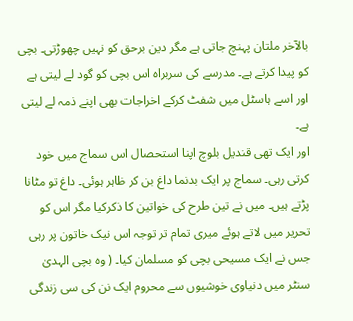بالآخر ملتان پہنچ جاتی ہے مگر دین برحق کو نہیں چھوڑتی۔ بچی کو پیدا کرتے ہے۔ مدرسے کی سربراہ اس بچی کو گود لے لیتی ہے اور اسے ہاسٹل میں شفٹ کرکے اخراجات بھی اپنے ذمہ لے لیتی ہے۔
اور ایک تھی قندیل بلوچ اپنا استحصال اس سماج میں خود کرتی رہی۔ سماج پر ایک بدنما داغ بن کر ظاہر ہوئی۔ داغ تو مٹانا پڑتے ہیں۔ میں نے تین طرح کی خواتین کا ذکرکیا مگر اس کو تحریر میں لاتے ہوئے میری تمام تر توجہ اس نیک خاتون پر رہی جس نے ایک مسیحی بچی کو مسلمان کیا۔ ( وہ بچی الہدیٰ سنٹر میں دنیاوی خوشیوں سے محروم ایک نن کی سی زندگی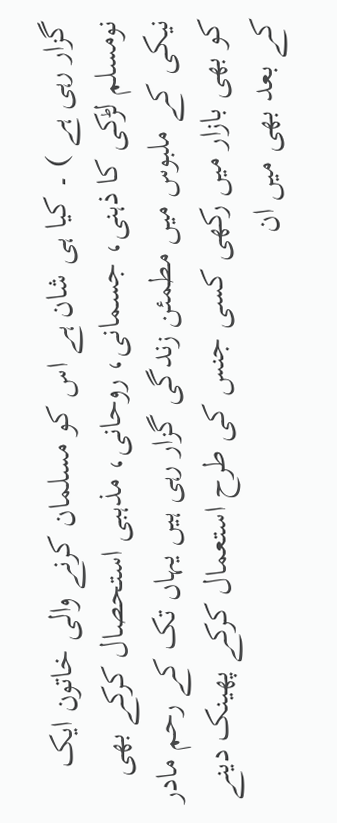گزار رہی ہے ) ۔ کیا ہی شان ہے اس کو مسلمان کرنے والی خاتون ایک نومسلم لڑکی کا ذہنی، جسمانی، روحانی، مذہبی استحصال کرکے بھی نیکی کے ملبوس میں مطمئن زندگی گزار رہی ہیں یہاں تک کے رحم مادر کو بھی بازار میں رکھی کسی جنس کی طرح استعمال کرکے پھینک دینے کے بعد بھی میں ان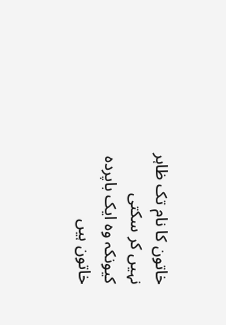خاتون کا نام تک ظاہر نہیں کر سکتی کیونکہ وہ ایک باپردہ خاتون ہیں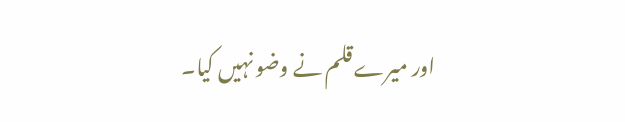اور میرے قلم نے وضو نہیں کیا۔